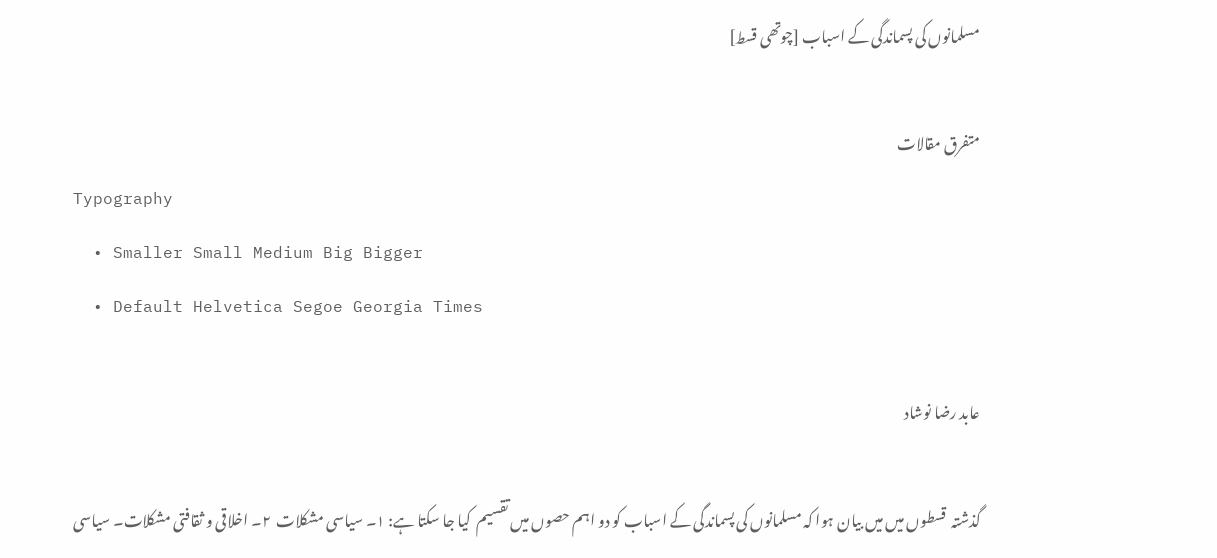مسلمانوں کی پسماندگی کے اسباب [چوتھی قسط]

متفرق مقالات
Typography
  • Smaller Small Medium Big Bigger
  • Default Helvetica Segoe Georgia Times

عابد رضا نوشاد

گذشتہ  قسطوں میں میں بیان ہوا کہ مسلمانوں کی پسماندگی کے اسباب کو دو اہم حصوں میں تقسیم  کیا جا سکتا ہے: ۱۔ سیاسی مشکلات  ۲۔ اخلاقی و ثقافتی مشکلات۔ سیاسی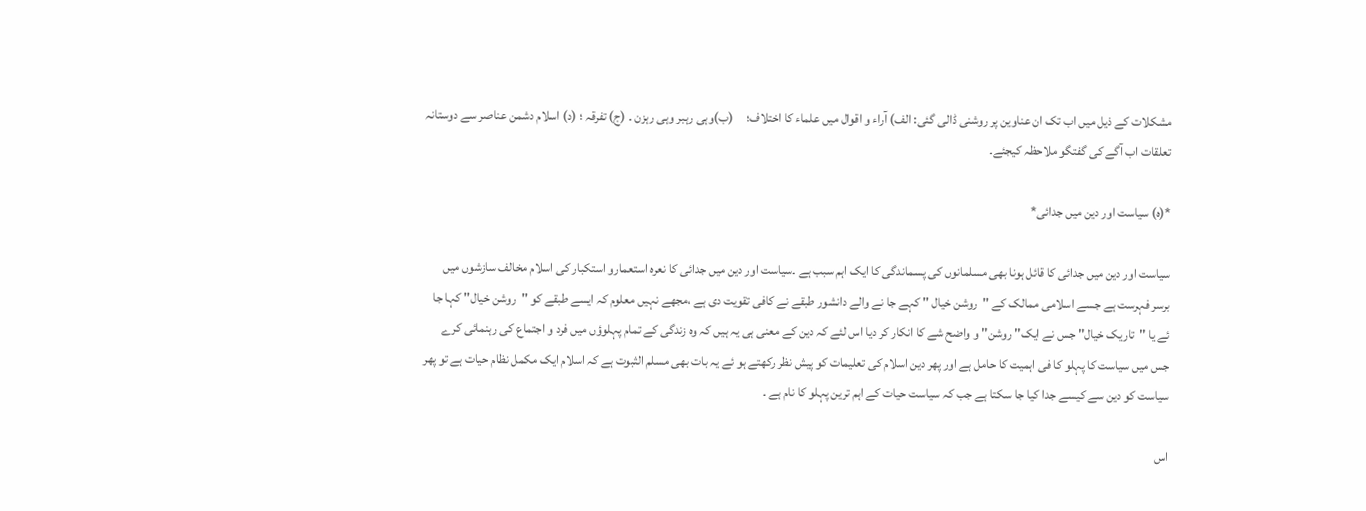مشکلات کے ذیل میں اب تک ان عناوین پر روشنی ڈالی گئی: الف) آراء و اقوال میں علماء کا اختلاف؛     (ب)وہی رہبر وہی رہزن ۔ (ج) تفرقہ ؛ (د) اسلام دشمن عناصر سے دوستانہ تعلقات اب آگے کی گفتگو ملاحظہ کیجئے۔

*(ہ) سیاست اور دین میں جدائی*

سیاست اور دین میں جدائی کا قائل ہونا بھی مسلمانوں کی پسماندگی کا ایک اہم سبب ہے ۔سیاست اور دین میں جدائی کا نعرہ استعمارو استکبار کی اسلام مخالف سازشوں میں برسر فہرست ہے جسے اسلامی ممالک کے ''روشن خیال '' کہے جا نے والے دانشور طبقے نے کافی تقویت دی ہے ،مجھے نہیں معلوم کہ ایسے طبقے کو ''روشن خیال'' کہا جا ئے یا ''تاریک خیال'' جس نے ایک'' روشن'' و واضح شے کا انکار کر دیا اس لئے کہ دین کے معنی ہی یہ ہیں کہ وہ زندگی کے تمام پہلوؤں میں فرد و اجتماع کی رہنمائی کرے جس میں سیاست کا پہلو کا فی اہمیت کا حامل ہے اور پھر دین اسلام کی تعلیمات کو پیش نظر رکھتے ہو ئے یہ بات بھی مسلم الثبوت ہے کہ اسلام ایک مکمل نظام حیات ہے تو پھر سیاست کو دین سے کیسے جدا کیا جا سکتا ہے جب کہ سیاست حیات کے اہم ترین پہلو کا نام ہے ۔

اس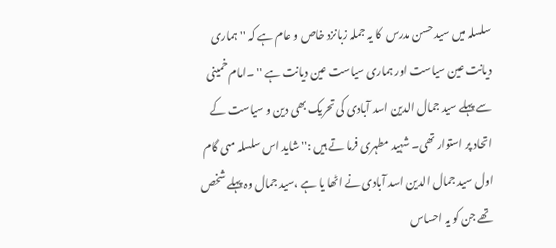سلسلہ میں سید حسن مدرس  کا یہ جملہ زبانزد خاص و عام ہے کہ '' ہماری دیانت عین سیاست اور ہماری سیاست عین دیانت ہے '' ۔امام خمینی سے پہلے سید جمال الدین اسد آبادی کی تحریک بھی دین و سیاست کے اتحاد پر استوار تھی۔ شہید مطہری فرما تے ہیں :'' شاید اس سلسلہ مںی گام اول سید جمال الدین اسد آبادی نے اٹھا یا ہے ،سید جمال وہ پہلے شخص تھے جن کو یہ احساس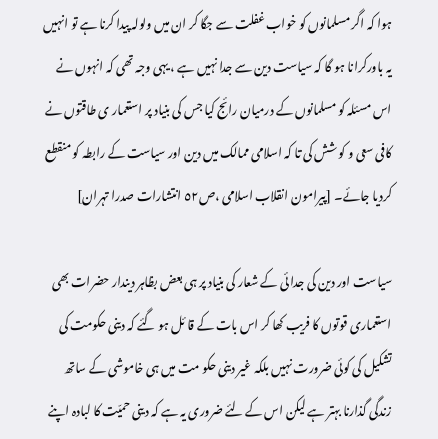ہوا کہ اگر مسلمانوں کو خواب غفلت سے جگا کر ان میں ولولہ پیدا کرنا ہے تو انہیں یہ باورکرانا ہو گا کہ سیاست دین سے جدا نہیں ہے ، یہی وجہ تھی کہ انہوں نے اس مسئلہ کو مسلمانوں کے درمیان رائج کیا جس کی بنیاد پر استعمار ی طاقتوں نے کافی سعی و کو شش کی تا کہ اسلامی ممالک میں دین اور سیاست کے رابطہ کو منقطع کردیا جائے۔ [پیرامون انقلاب اسلامی ،ص٥٢ انتشارات صدرا تہران]

سیاست اور دین کی جدا ئی کے شعار کی بنیاد پر ہی بعض بظاہر دیندار حضرات بھی استعماری قوتوں کا فریب کھا کر اس بات کے قا ئل ہو گئے کہ دینی حکومت کی تشکیل کی کوئی ضرورت نہیں بلکہ غیر دینی حکو مت میں ہی خاموشی کے ساتھ زندگی گذارنا بہتر ہے لیکن اس کے لئے ضروری یہ ہے کہ دینی حمیّت کا لبادہ اپنے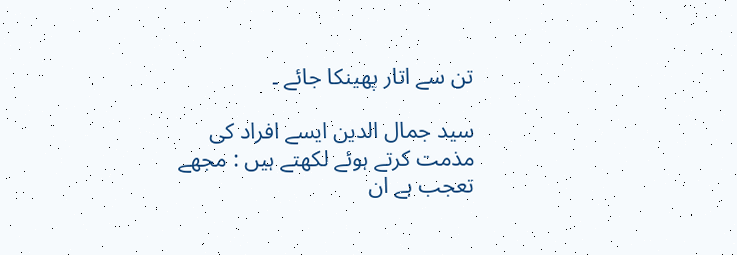تن سے اتار پھینکا جائے ۔

سید جمال الدین ایسے افراد کی مذمت کرتے ہوئے لکھتے ہیں : مجھے تعجب ہے ان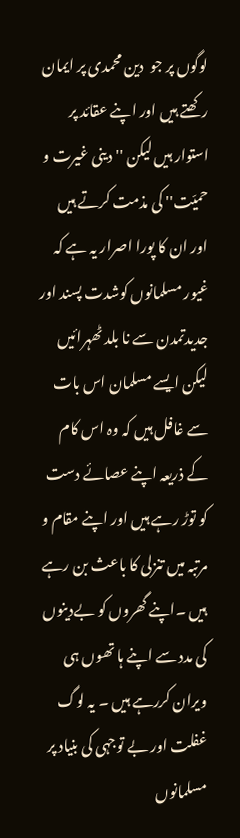لوگوں پر جو  دین محمدی پر ایمان رکھتے ہیں اور اپنے عقائد پر استوار ہیں لیکن ''دینی غیرت و  حمیّت'' کی مذمت کرتے ہیں اور ان کا پورا اصرار یہ ہے کہ غیور مسلمانوں کوشدت پسند اور جدیدتمدن سے نا بلد ٹھہرائیں لیکن ایسے مسلمان اس بات سے غافل ہیں کہ وہ اس کام کے ذریعہ اپنے عصائے دست کو توڑ رہے ہیں اور اپنے مقام و مرتبہ میں تنزلی کا باعث بن رہے ہیں ۔اپنے گھروں کو بےدینوں کی مدد سے اپنے ہا تھوں ہی ویران کررہے ہیں ۔ یہ لوگ غفلت اور بے توجہی کی بنیاد پر مسلمانوں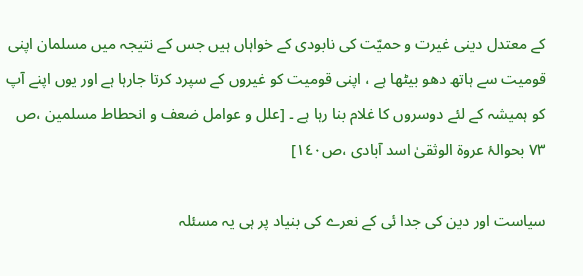کے معتدل دینی غیرت و حمیّت کی نابودی کے خواہاں ہیں جس کے نتیجہ میں مسلمان اپنی قومیت سے ہاتھ دھو بیٹھا ہے ، اپنی قومیت کو غیروں کے سپرد کرتا جارہا ہے اور یوں اپنے آپ کو ہمیشہ کے لئے دوسروں کا غلام بنا رہا ہے ۔ [علل و عوامل ضعف و انحطاط مسلمین ،ص ٧٣ بحوالۂ عروة الوثقیٰ اسد آبادی ،ص١٤٠]

سیاست اور دین کی جدا ئی کے نعرے کی بنیاد پر ہی یہ مسئلہ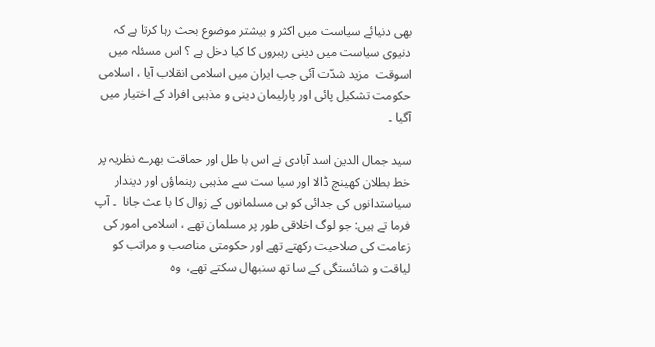بھی دنیائے سیاست میں اکثر و بیشتر موضوع بحث رہا کرتا ہے کہ دنیوی سیاست میں دینی رہبروں کا کیا دخل ہے ؟ اس مسئلہ میں اسوقت  مزید شدّت آئی جب ایران میں اسلامی انقلاب آیا ، اسلامی حکومت تشکیل پائی اور پارلیمان دینی و مذہبی افراد کے اختیار میں آگیا ۔

سید جمال الدین اسد آبادی نے اس با طل اور حماقت بھرے نظریہ پر خط بطلان کھینچ ڈالا اور سیا ست سے مذہبی رہنماؤں اور دیندار سیاستدانوں کی جدائی کو ہی مسلمانوں کے زوال کا با عث جانا  ۔ آپ فرما تے ہیں: جو لوگ اخلاقی طور پر مسلمان تھے ، اسلامی امور کی زعامت کی صلاحیت رکھتے تھے اور حکومتی مناصب و مراتب کو لیاقت و شائستگی کے سا تھ سنبھال سکتے تھے،  وہ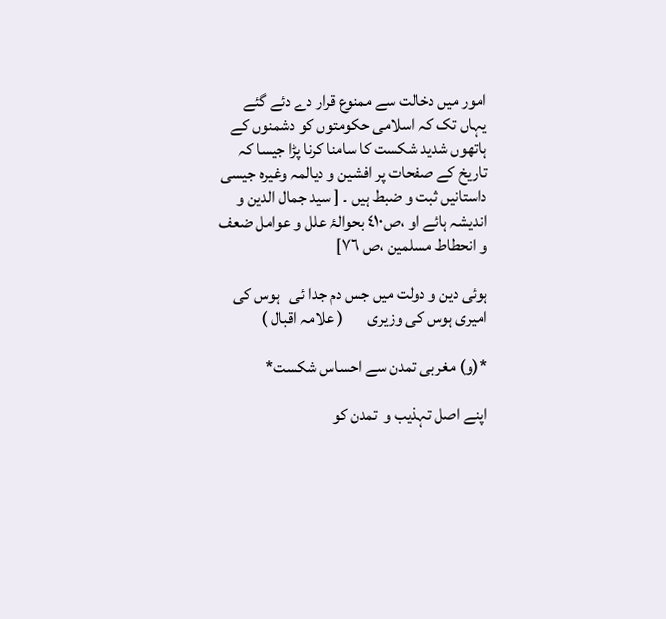امور میں دخالت سے ممنوع قرار دے دئے گئے یہاں تک کہ اسلامی حکومتوں کو دشمنوں کے ہاتھوں شدید شکست کا سامنا کرنا پڑا جیسا کہ تاریخ کے صفحات پر افشین و دیالمہ وغیرہ جیسی داستانیں ثبت و ضبط ہیں ۔ [ سید جمال الدین و اندیشہ ہائے او ،ص٤١٠ بحوالۂ علل و عوامل ضعف و انحطاط مسلمین ،ص ٧٦]

ہوئی دین و دولت میں جس دم جدا ئی   ہوس کی امیری ہوس کی وزیری       ( علامہ اقبال )

*(و) مغربی تمدن سے احساس شکست*

اپنے اصل تہذیب و  تمدن کو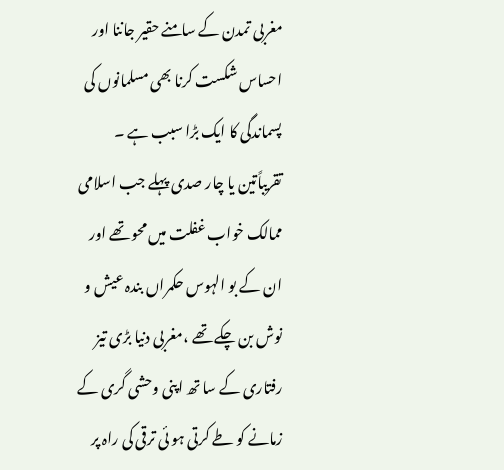مغربی تمدن کے سامنے حقیر جاننا اور احساس شکست کرنا بھی مسلمانوں کی پسماندگی کا ایک بڑا سبب ہے ۔
تقریباًتین یا چار صدی پہلے جب اسلامی ممالک خواب غفلت میں محو تھے اور ان کے بو الہوس حکمراں بندہ عیش و نوش بن چکے تھے ،مغربی دنیا بڑی تیز رفتاری کے سا تھ اپنی وحشی گری کے زمانے کو طے کرتی ہو ئی ترقی کی راہ پر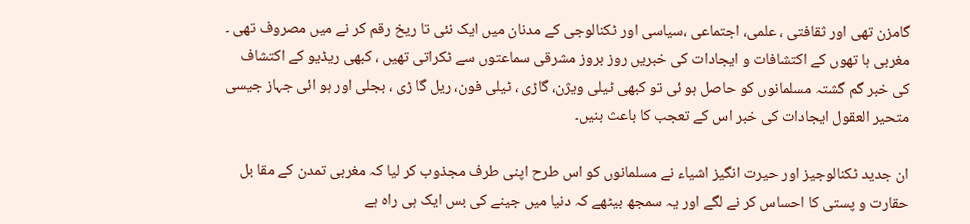گامزن تھی اور ثقافتی ، علمی، اجتماعی ،سیاسی اور ٹکنالوجی کے مدنان میں ایک نئی تا ریخ رقم کر نے میں مصروف تھی ۔ مغربی ہا تھوں کے اکتشافات و ایجادات کی خبریں روز بروز مشرقی سماعتوں سے ٹکراتی تھیں ، کبھی ریڈیو کے اکتشاف کی خبر گم گشتہ مسلمانوں کو حاصل ہو ئی تو کبھی ٹیلی ویژن، گاڑی ، ٹیلی فون، ریل گا ڑی ، بجلی اور ہو ائی جہاز جیسی متحیر العقول ایجادات کی خبر اس کے تعجب کا باعث بنیں۔

ان جدید ٹکنالوجیز اور حیرت انگیز اشیاء نے مسلمانوں کو اس طرح اپنی طرف مجذوب کر لیا کہ مغربی تمدن کے مقا بل حقارت و پستی کا احساس کر نے لگے اور یہ سمجھ بیٹھے کہ دنیا میں جینے کی بس ایک ہی راہ ہے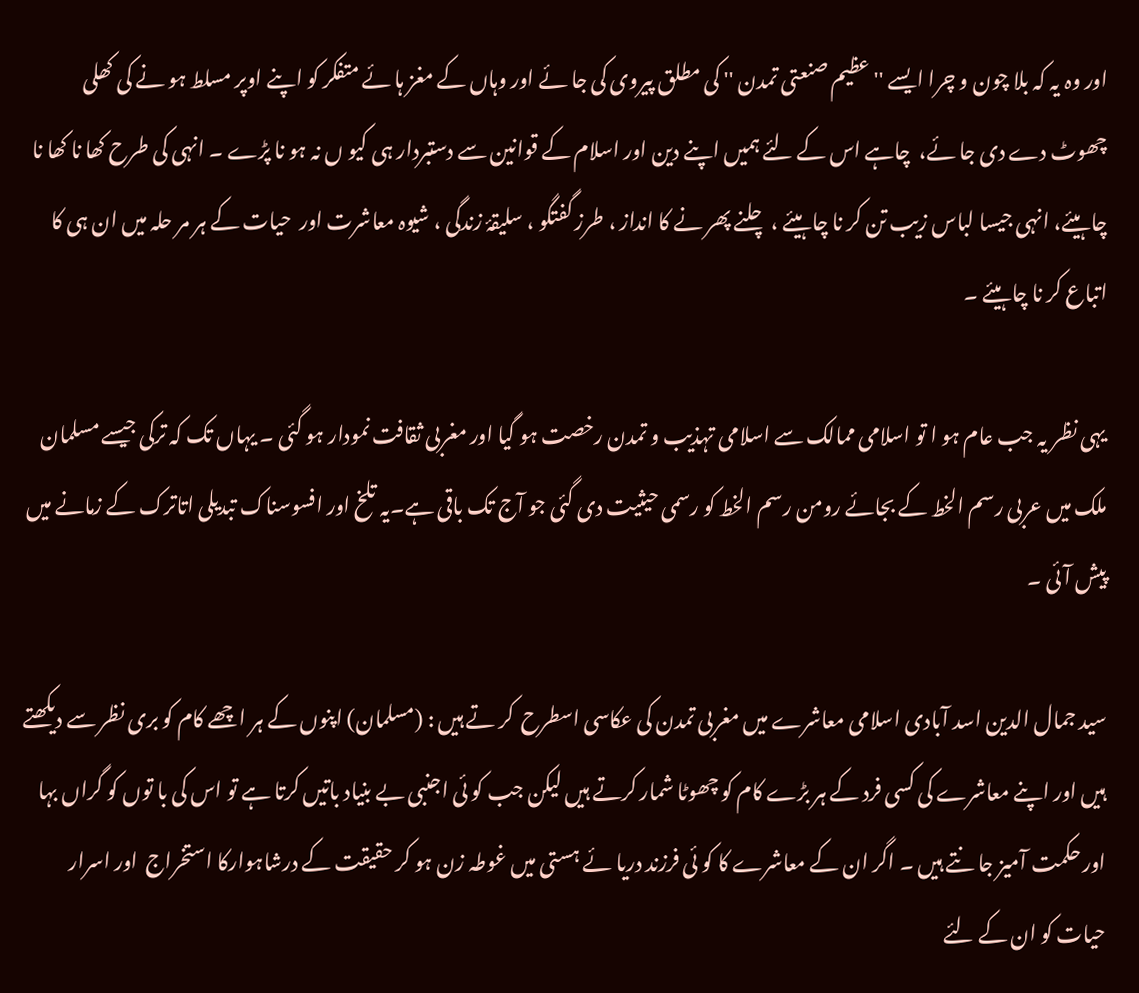اور وہ یہ کہ بلا چون و چرا ایسے '' عظیم صنعتی تمدن '' کی مطلق پیروی کی جا ئے اور وہاں کے مغز ہا ئے متفکر کو اپنے اوپر مسلط ہو نے کی کھلی چھوٹ دے دی جا ئے،  چاہے اس کے لئے ہمیں اپنے دین اور اسلام کے قوانین سے دستبردار ہی کیو ں نہ ہو نا پڑے ۔ انہی کی طرح کھا نا کھا نا چا ہیئے، انہی جیسا لباس زیب تن کر نا چا ہیئے ، چلنے پھر نے کا انداز ، طرز گفتگو ، سلیقۂ زندگی ، شیوہ معاشرت اور  حیات کے ہر مر حلہ میں ان ہی کا اتباع کر نا چا ہیئے ۔

یہی نظر یہ جب عام ہو ا تو اسلامی ممالک سے اسلامی تہذیب و تمدن رخصت ہو گیا اور مغربی ثقافت نمودار ہو گئی ۔ یہاں تک کہ ترکی جیسے مسلمان ملک میں عربی رسم الخط کے بجائے رومن رسم الخط کو رسمی حیثیت دی گئی جو آج تک باقی ہے۔یہ تلخ اور افسوسناک تبدیلی اتاترک کے زمانے میں پیش آئی ۔

سید جمال الدین اسد آبادی اسلامی معاشرے میں مغربی تمدن کی عکاسی اسطرح  کر تے ہیں : (مسلمان) اپنوں کے ہر اچھے کام کو بری نظر سے دیکھتے ہیں اور اپنے معاشرے کی کسی فرد کے ہر بڑے کام کو چھوٹا شمار کرتے ہیں لیکن جب کو ئی اجنبی بے بنیاد باتیں کرتا ہے تو اس کی با توں کو گراں بہا اور حکمت آمیز جا نتے ہیں ۔ اگر ان کے معاشرے کا کو ئی فرزند دریا ئے ہستی میں غوطہ زن ہو کر حقیقت کے درشاہوارکا استخراج  اور اسرار حیات کو ان کے لئے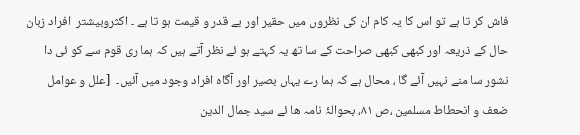فاش کر تا ہے تو اس کا یہ کام ان کی نظروں میں حقیر اور بے قدر و قیمت ہو تا ہے ۔ اکثروبیشتر  افراد زبان حال کے ذریعہ اور کبھی کبھی صراحت کے سا تھ یہ کہتے ہو ئے نظر آتے ہیں کہ ہما ری قوم سے کو ئی دا نشور سا منے نہیں آئے گا ، محال ہے کہ ہما رے یہاں بصیر اور آگاہ افراد وجود میں آئیں۔  [علل و عوامل ضعف و انحطاط مسلمین ،ص ٨١، بحوالۂ نامہ ھا ئے سید جمال الدین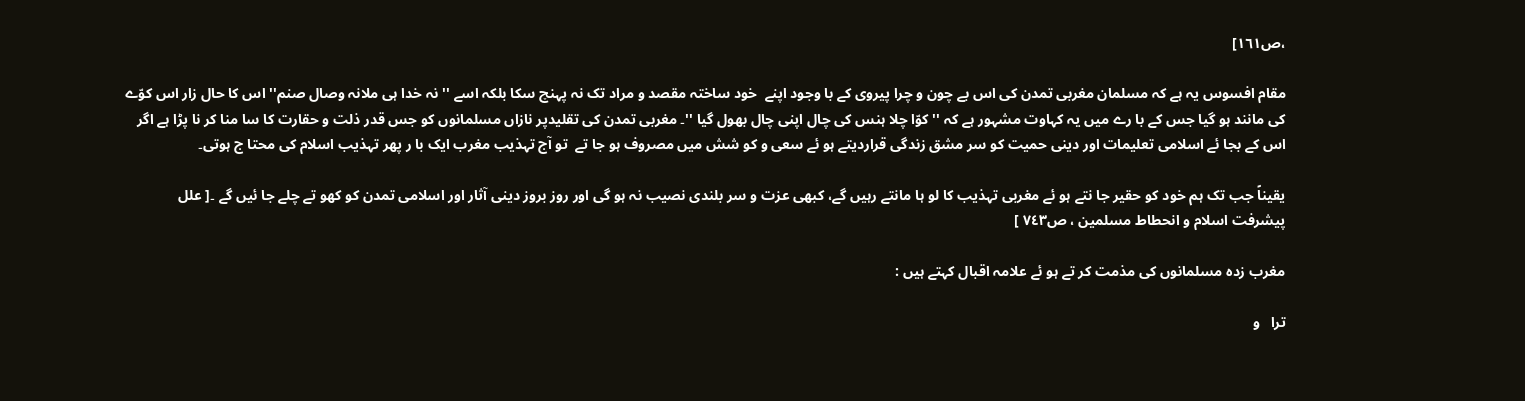،ص١٦١]

مقام افسوس یہ ہے کہ مسلمان مغربی تمدن کی اس بے چون و چرا پیروی کے با وجود اپنے  خود ساختہ مقصد و مراد تک نہ پہنچ سکا بلکہ اسے '' نہ خدا ہی ملانہ وصال صنم'' اس کا حال زار اس کوّے کی مانند ہو گیا جس کے با رے میں یہ کہاوت مشہور ہے کہ '' کوّا چلا ہنس کی چال اپنی چال بھول گیا ''۔ مغربی تمدن کی تقلیدپر نازاں مسلمانوں کو جس قدر ذلت و حقارت کا سا منا کر نا پڑا ہے اگر اس کے بجا ئے اسلامی تعلیمات اور دینی حمیت کو سر مشق زندگی قراردیتے ہو ئے سعی و کو شش میں مصروف ہو جا تے  تو آج تہذیب مغرب ایک با ر پھر تہذیب اسلام کی محتا ج ہوتی۔

یقیناً جب تک ہم خود کو حقیر جا نتے ہو ئے مغربی تہذیب کا لو ہا مانتے رہیں گے، کبھی عزت و سر بلندی نصیب نہ ہو گی اور روز بروز دینی آثار اور اسلامی تمدن کو کھو تے چلے جا ئیں گے ۔[ علل پیشرفت اسلام و انحطاط مسلمین ، ص٧٤٣ ]

مغرب زدہ مسلمانوں کی مذمت کر تے ہو ئے علامہ اقبال کہتے ہیں :

ترا   و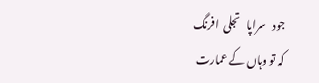جود   سراپا   تجلی  افرنگ
کہ تو وہاں کے عمارت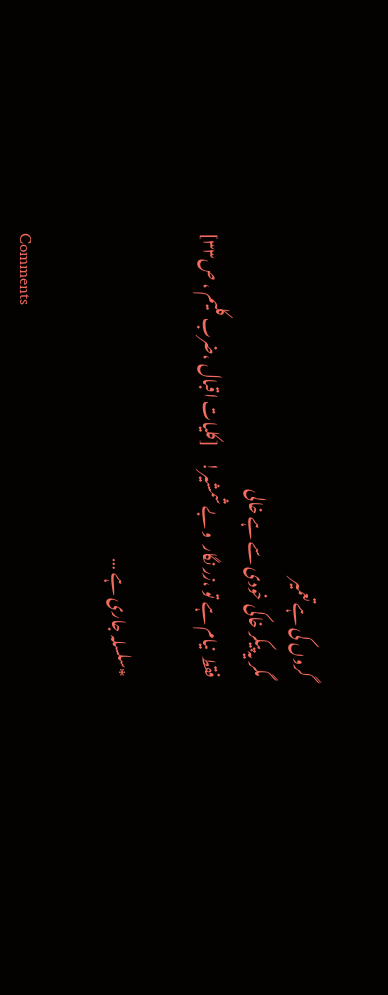گروں کی ہے تعمیر
مگر یہ پیکر خاکی خودی سے ہے خالی
فقط  نیام ہے تو ،زر نگار  و بے شمشیر!     [کلیات اقبال ،ضرب کلیم ، ص٣٣]

*سلسلہ جاری ہے …

Comments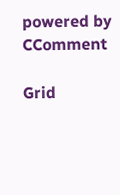powered by CComment

Grid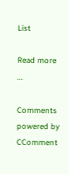List

Read more ...

Comments powered by CComment